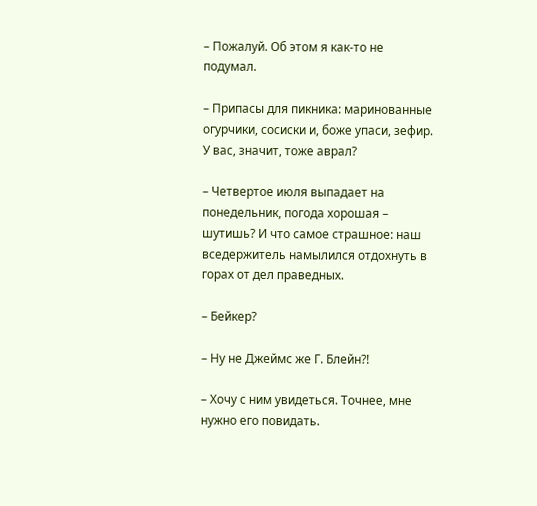– Пожалуй. Об этом я как-то не подумал.

– Припасы для пикника: маринованные огурчики, сосиски и, боже упаси, зефир. У вас, значит, тоже аврал?

– Четвертое июля выпадает на понедельник, погода хорошая – шутишь? И что самое страшное: наш вседержитель намылился отдохнуть в горах от дел праведных.

– Бейкер?

– Ну не Джеймс же Г. Блейн?!

– Хочу с ним увидеться. Точнее, мне нужно его повидать.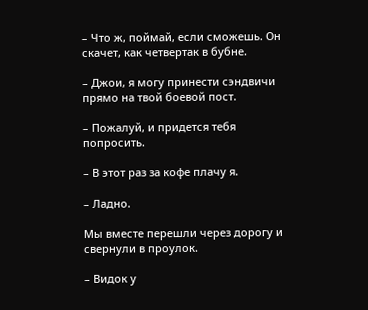– Что ж, поймай, если сможешь. Он скачет, как четвертак в бубне.

– Джои, я могу принести сэндвичи прямо на твой боевой пост.

– Пожалуй, и придется тебя попросить.

– В этот раз за кофе плачу я.

– Ладно.

Мы вместе перешли через дорогу и свернули в проулок.

– Видок у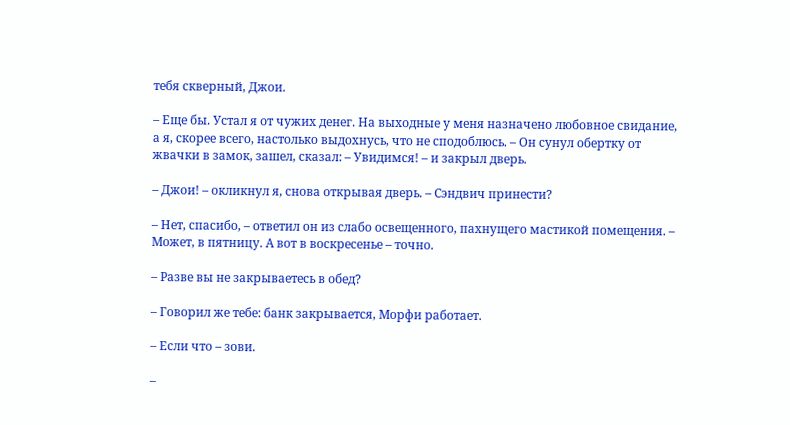тебя скверный, Джои.

– Еще бы. Устал я от чужих денег. На выходные у меня назначено любовное свидание, а я, скорее всего, настолько выдохнусь, что не сподоблюсь. – Он сунул обертку от жвачки в замок, зашел, сказал: – Увидимся! – и закрыл дверь.

– Джои! – окликнул я, снова открывая дверь. – Сэндвич принести?

– Нет, спасибо, – ответил он из слабо освещенного, пахнущего мастикой помещения. – Может, в пятницу. А вот в воскресенье – точно.

– Разве вы не закрываетесь в обед?

– Говорил же тебе: банк закрывается, Морфи работает.

– Если что – зови.

–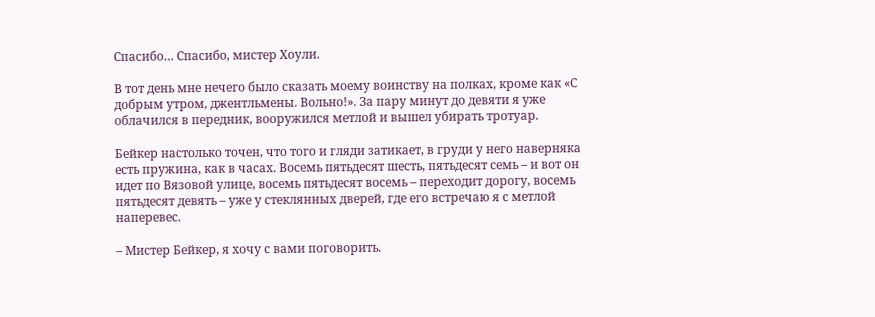Спасибо… Спасибо, мистер Хоули.

В тот день мне нечего было сказать моему воинству на полках, кроме как «С добрым утром, джентльмены. Вольно!». За пару минут до девяти я уже облачился в передник, вооружился метлой и вышел убирать тротуар.

Бейкер настолько точен, что того и гляди затикает, в груди у него наверняка есть пружина, как в часах. Восемь пятьдесят шесть, пятьдесят семь – и вот он идет по Вязовой улице, восемь пятьдесят восемь – переходит дорогу, восемь пятьдесят девять – уже у стеклянных дверей, где его встречаю я с метлой наперевес.

– Мистер Бейкер, я хочу с вами поговорить.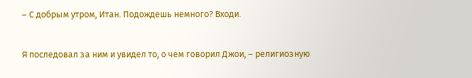– С добрым утром, Итан. Подождешь немного? Входи.

Я последовал за ним и увидел то, о чем говорил Джои, – религиозную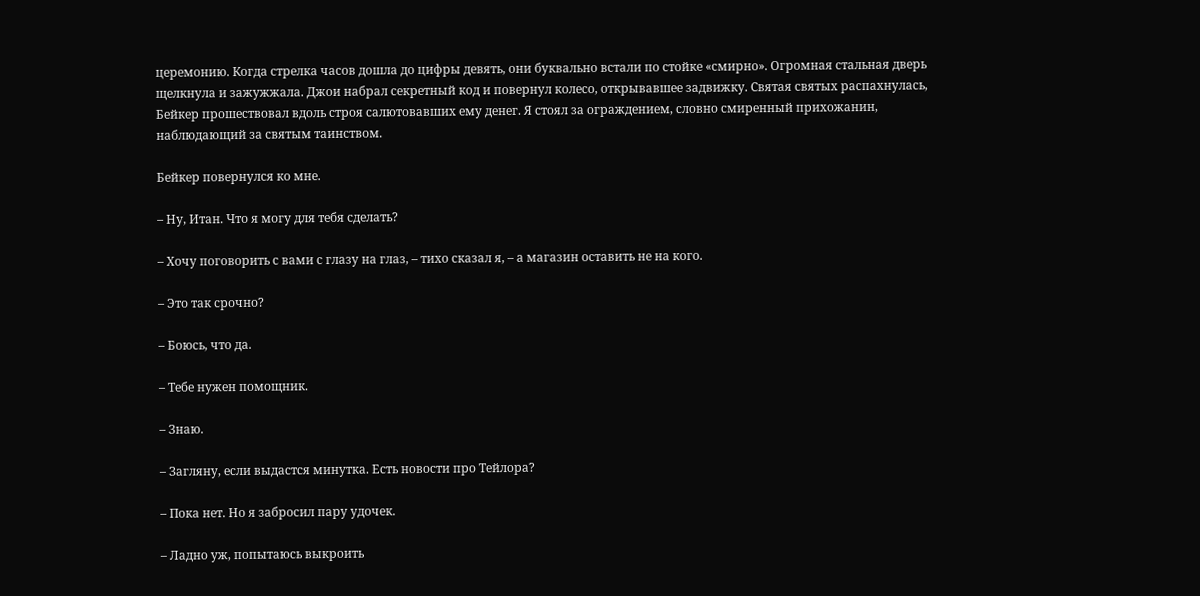церемонию. Когда стрелка часов дошла до цифры девять, они буквально встали по стойке «смирно». Огромная стальная дверь щелкнула и зажужжала. Джои набрал секретный код и повернул колесо, открывавшее задвижку. Святая святых распахнулась, Бейкер прошествовал вдоль строя салютовавших ему денег. Я стоял за ограждением, словно смиренный прихожанин, наблюдающий за святым таинством.

Бейкер повернулся ко мне.

– Ну, Итан. Что я могу для тебя сделать?

– Хочу поговорить с вами с глазу на глаз, – тихо сказал я, – а магазин оставить не на кого.

– Это так срочно?

– Боюсь, что да.

– Тебе нужен помощник.

– Знаю.

– Загляну, если выдастся минутка. Есть новости про Тейлора?

– Пока нет. Но я забросил пару удочек.

– Ладно уж, попытаюсь выкроить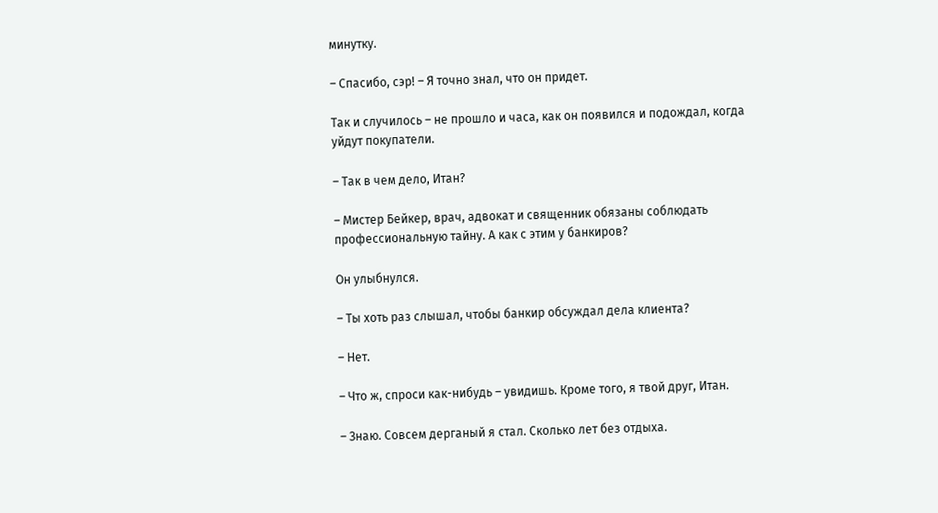минутку.

– Спасибо, сэр! – Я точно знал, что он придет.

Так и случилось – не прошло и часа, как он появился и подождал, когда уйдут покупатели.

– Так в чем дело, Итан?

– Мистер Бейкер, врач, адвокат и священник обязаны соблюдать профессиональную тайну. А как с этим у банкиров?

Он улыбнулся.

– Ты хоть раз слышал, чтобы банкир обсуждал дела клиента?

– Нет.

– Что ж, спроси как-нибудь – увидишь. Кроме того, я твой друг, Итан.

– Знаю. Совсем дерганый я стал. Сколько лет без отдыха.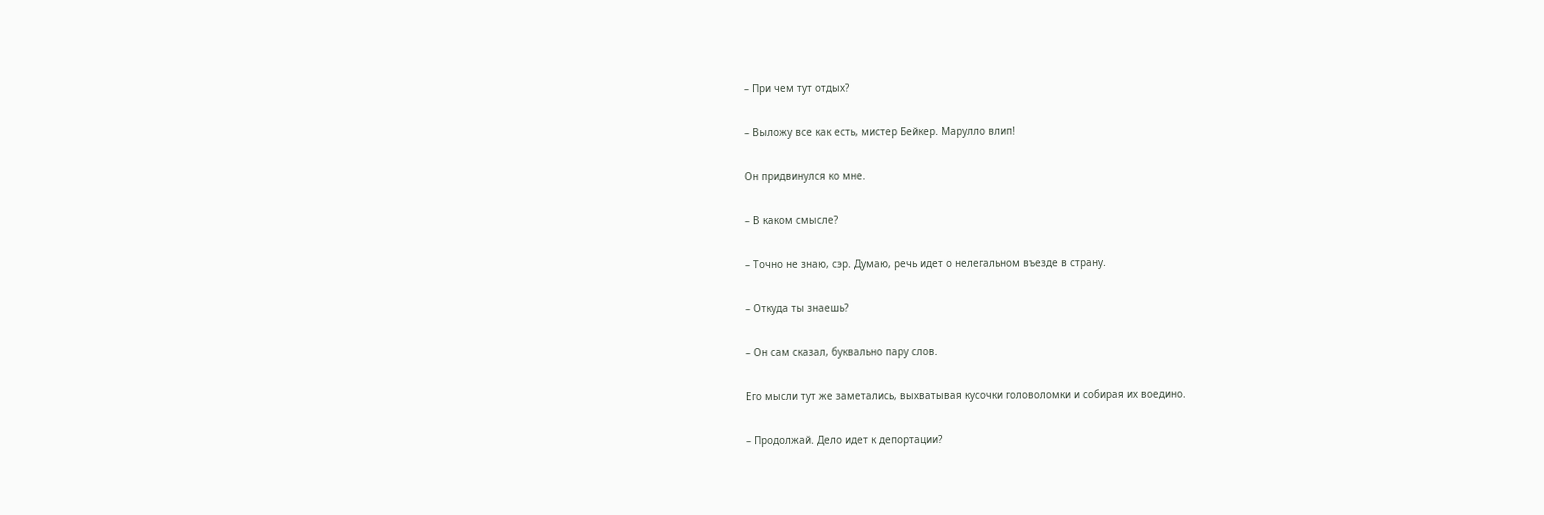– При чем тут отдых?

– Выложу все как есть, мистер Бейкер. Марулло влип!

Он придвинулся ко мне.

– В каком смысле?

– Точно не знаю, сэр. Думаю, речь идет о нелегальном въезде в страну.

– Откуда ты знаешь?

– Он сам сказал, буквально пару слов.

Его мысли тут же заметались, выхватывая кусочки головоломки и собирая их воедино.

– Продолжай. Дело идет к депортации?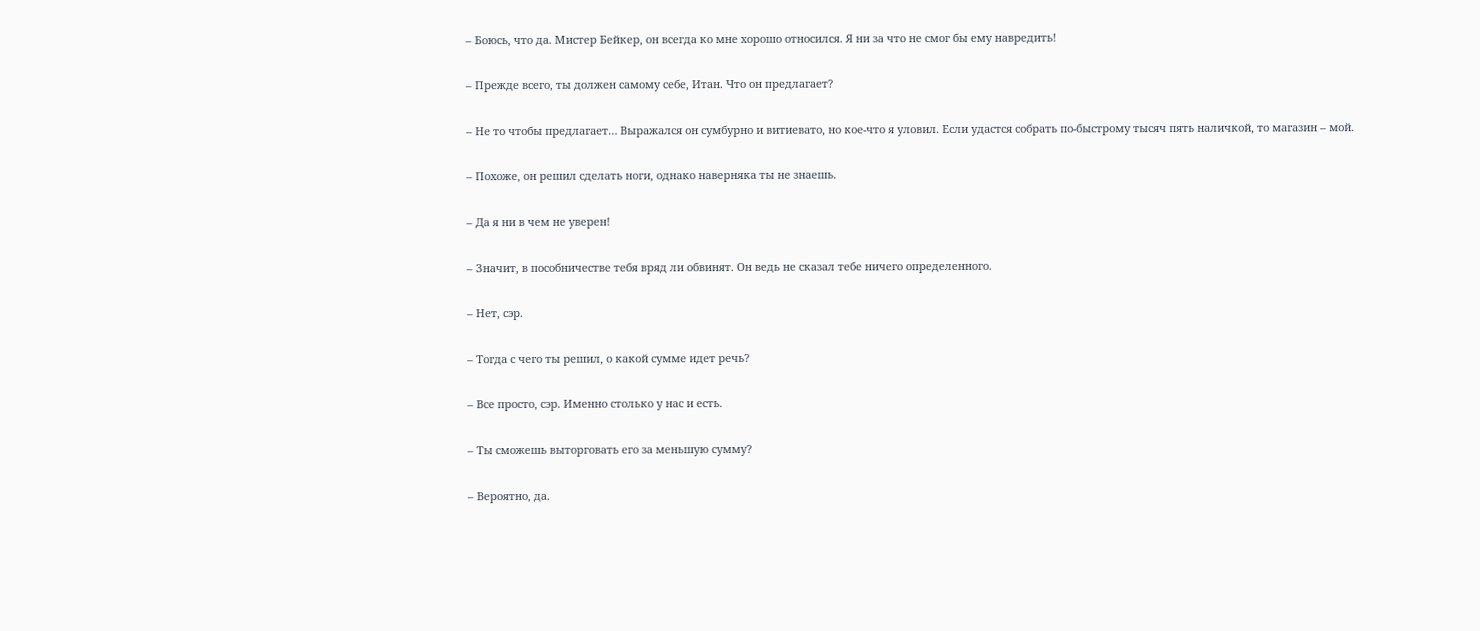– Боюсь, что да. Мистер Бейкер, он всегда ко мне хорошо относился. Я ни за что не смог бы ему навредить!

– Прежде всего, ты должен самому себе, Итан. Что он предлагает?

– Не то чтобы предлагает… Выражался он сумбурно и витиевато, но кое-что я уловил. Если удастся собрать по-быстрому тысяч пять наличкой, то магазин – мой.

– Похоже, он решил сделать ноги, однако наверняка ты не знаешь.

– Да я ни в чем не уверен!

– Значит, в пособничестве тебя вряд ли обвинят. Он ведь не сказал тебе ничего определенного.

– Нет, сэр.

– Тогда с чего ты решил, о какой сумме идет речь?

– Все просто, сэр. Именно столько у нас и есть.

– Ты сможешь выторговать его за меньшую сумму?

– Вероятно, да.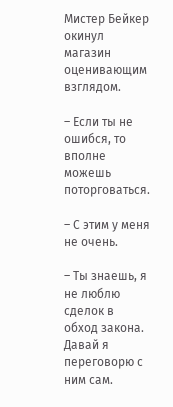Мистер Бейкер окинул магазин оценивающим взглядом.

– Если ты не ошибся, то вполне можешь поторговаться.

– С этим у меня не очень.

– Ты знаешь, я не люблю сделок в обход закона. Давай я переговорю с ним сам.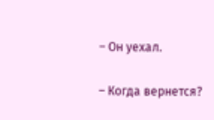– Он уехал.

– Когда вернется?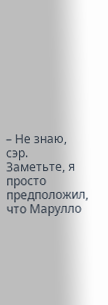– Не знаю, сэр. Заметьте, я просто предположил, что Марулло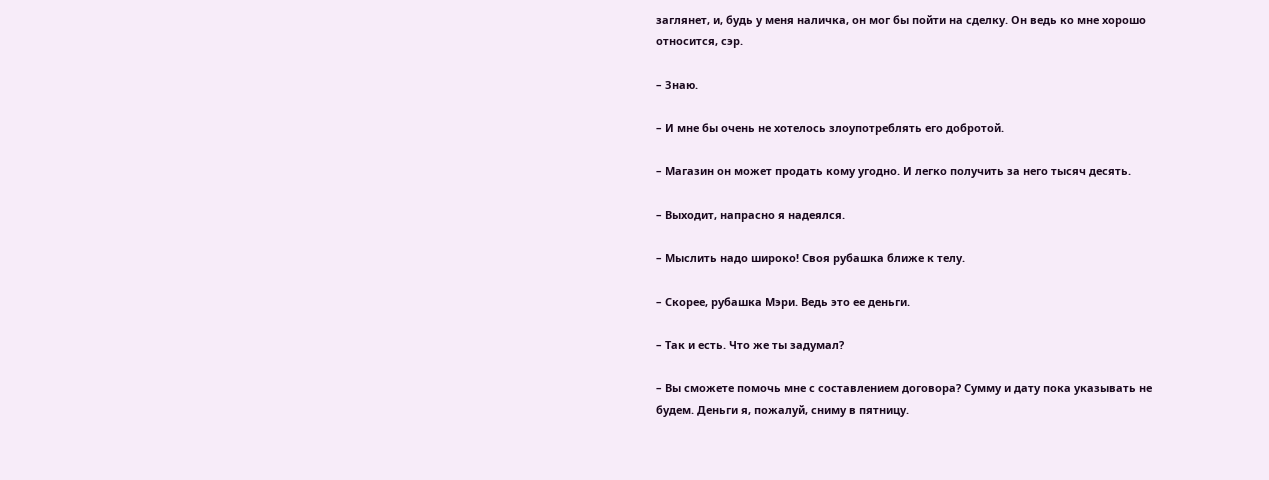заглянет, и, будь у меня наличка, он мог бы пойти на сделку. Он ведь ко мне хорошо относится, сэр.

– Знаю.

– И мне бы очень не хотелось злоупотреблять его добротой.

– Магазин он может продать кому угодно. И легко получить за него тысяч десять.

– Выходит, напрасно я надеялся.

– Мыслить надо широко! Своя рубашка ближе к телу.

– Скорее, рубашка Мэри. Ведь это ее деньги.

– Так и есть. Что же ты задумал?

– Вы сможете помочь мне с составлением договора? Сумму и дату пока указывать не будем. Деньги я, пожалуй, сниму в пятницу.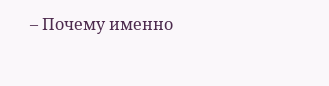– Почему именно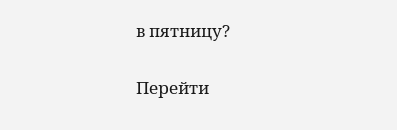в пятницу?

Перейти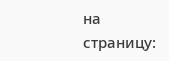на страницу: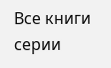Все книги серии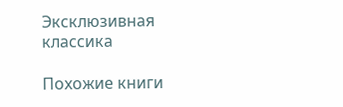Эксклюзивная классика

Похожие книги